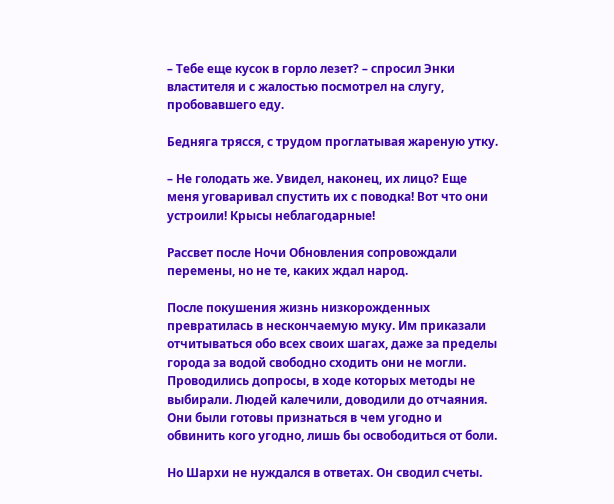– Тебе еще кусок в горло лезет? – спросил Энки властителя и с жалостью посмотрел на слугу, пробовавшего еду.

Бедняга трясся, с трудом проглатывая жареную утку.

– Не голодать же. Увидел, наконец, их лицо? Еще меня уговаривал спустить их с поводка! Вот что они устроили! Крысы неблагодарные!

Рассвет после Ночи Обновления сопровождали перемены, но не те, каких ждал народ.

После покушения жизнь низкорожденных превратилась в нескончаемую муку. Им приказали отчитываться обо всех своих шагах, даже за пределы города за водой свободно сходить они не могли. Проводились допросы, в ходе которых методы не выбирали. Людей калечили, доводили до отчаяния. Они были готовы признаться в чем угодно и обвинить кого угодно, лишь бы освободиться от боли.

Но Шархи не нуждался в ответах. Он сводил счеты.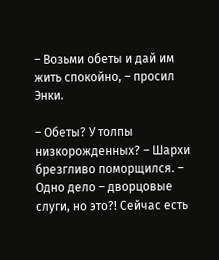– Возьми обеты и дай им жить спокойно, – просил Энки.

– Обеты? У толпы низкорожденных? – Шархи брезгливо поморщился. – Одно дело – дворцовые слуги, но это?! Сейчас есть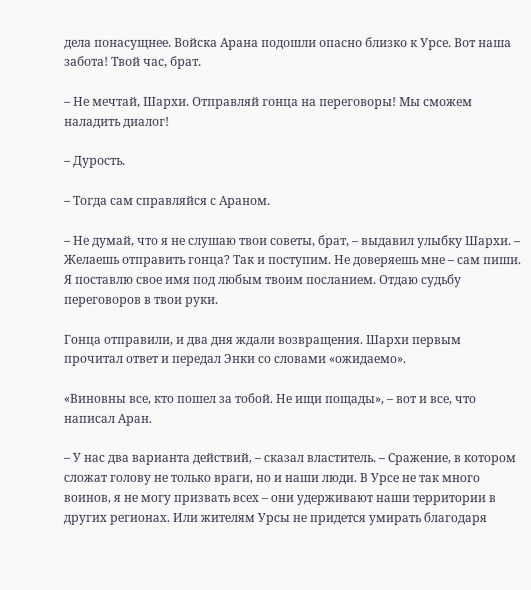дела понасущнее. Войска Арана подошли опасно близко к Урсе. Вот наша забота! Твой час, брат.

– Не мечтай, Шархи. Отправляй гонца на переговоры! Мы сможем наладить диалог!

– Дурость.

– Тогда сам справляйся с Араном.

– Не думай, что я не слушаю твои советы, брат, – выдавил улыбку Шархи. – Желаешь отправить гонца? Так и поступим. Не доверяешь мне – сам пиши. Я поставлю свое имя под любым твоим посланием. Отдаю судьбу переговоров в твои руки.

Гонца отправили, и два дня ждали возвращения. Шархи первым прочитал ответ и передал Энки со словами «ожидаемо».

«Виновны все, кто пошел за тобой. Не ищи пощады», – вот и все, что написал Аран.

– У нас два варианта действий, – сказал властитель. – Сражение, в котором сложат голову не только враги, но и наши люди. В Урсе не так много воинов, я не могу призвать всех – они удерживают наши территории в других регионах. Или жителям Урсы не придется умирать благодаря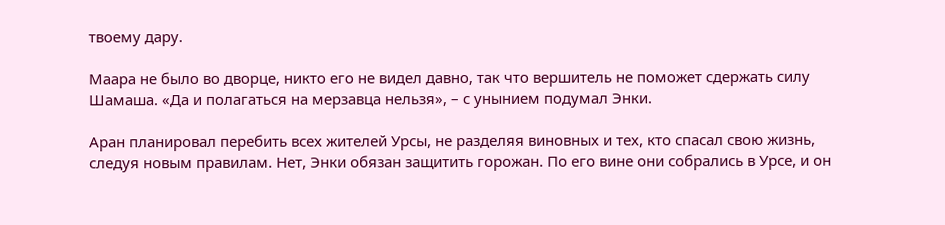твоему дару.

Маара не было во дворце, никто его не видел давно, так что вершитель не поможет сдержать силу Шамаша. «Да и полагаться на мерзавца нельзя», – с унынием подумал Энки.

Аран планировал перебить всех жителей Урсы, не разделяя виновных и тех, кто спасал свою жизнь, следуя новым правилам. Нет, Энки обязан защитить горожан. По его вине они собрались в Урсе, и он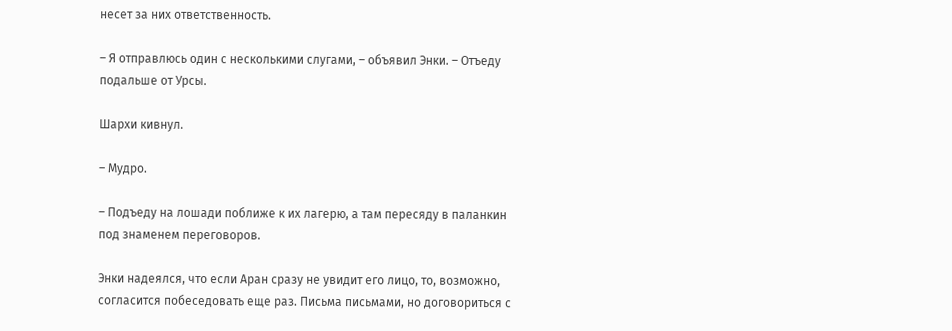несет за них ответственность.

– Я отправлюсь один с несколькими слугами, – объявил Энки. – Отъеду подальше от Урсы.

Шархи кивнул.

– Мудро.

– Подъеду на лошади поближе к их лагерю, а там пересяду в паланкин под знаменем переговоров.

Энки надеялся, что если Аран сразу не увидит его лицо, то, возможно, согласится побеседовать еще раз. Письма письмами, но договориться с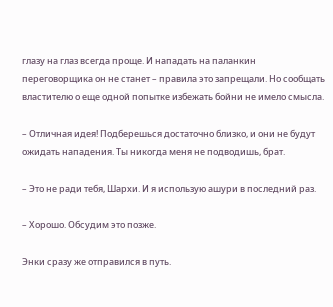глазу на глаз всегда проще. И нападать на паланкин переговорщика он не станет – правила это запрещали. Но сообщать властителю о еще одной попытке избежать бойни не имело смысла.

– Отличная идея! Подберешься достаточно близко, и они не будут ожидать нападения. Ты никогда меня не подводишь, брат.

– Это не ради тебя, Шархи. И я использую ашури в последний раз.

– Хорошо. Обсудим это позже.

Энки сразу же отправился в путь.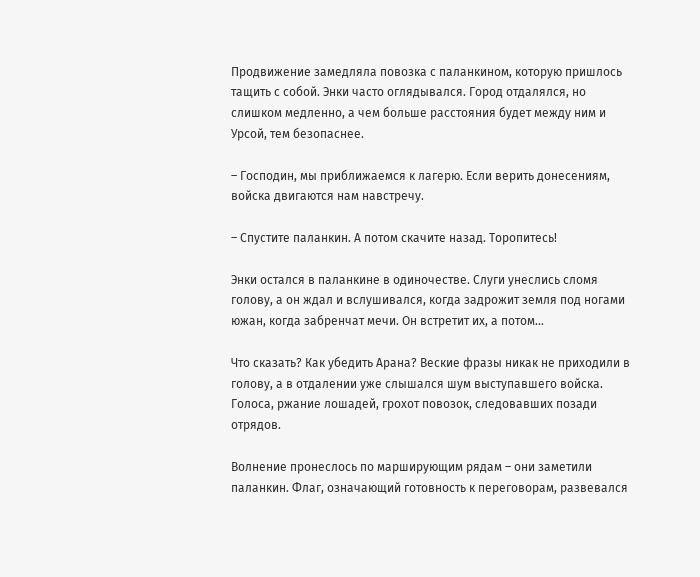Продвижение замедляла повозка с паланкином, которую пришлось тащить с собой. Энки часто оглядывался. Город отдалялся, но слишком медленно, а чем больше расстояния будет между ним и Урсой, тем безопаснее.

– Господин, мы приближаемся к лагерю. Если верить донесениям, войска двигаются нам навстречу.

– Спустите паланкин. А потом скачите назад. Торопитесь!

Энки остался в паланкине в одиночестве. Слуги унеслись сломя голову, а он ждал и вслушивался, когда задрожит земля под ногами южан, когда забренчат мечи. Он встретит их, а потом…

Что сказать? Как убедить Арана? Веские фразы никак не приходили в голову, а в отдалении уже слышался шум выступавшего войска. Голоса, ржание лошадей, грохот повозок, следовавших позади отрядов.

Волнение пронеслось по марширующим рядам – они заметили паланкин. Флаг, означающий готовность к переговорам, развевался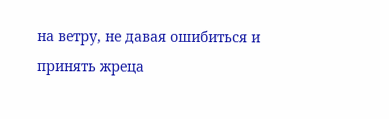на ветру, не давая ошибиться и принять жреца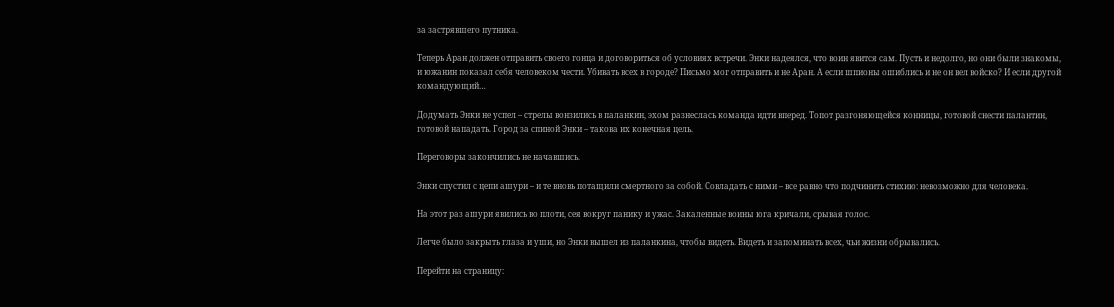за застрявшего путника.

Теперь Аран должен отправить своего гонца и договориться об условиях встречи. Энки надеялся, что воин явится сам. Пусть и недолго, но они были знакомы, и южанин показал себя человеком чести. Убивать всех в городе? Письмо мог отправить и не Аран. А если шпионы ошиблись и не он вел войско? И если другой командующий…

Додумать Энки не успел – стрелы вонзились в паланкин, эхом разнеслась команда идти вперед. Топот разгоняющейся конницы, готовой снести палантин, готовой нападать. Город за спиной Энки – такова их конечная цель.

Переговоры закончились не начавшись.

Энки спустил с цепи ашури – и те вновь потащили смертного за собой. Совладать с ними – все равно что подчинить стихию: невозможно для человека.

На этот раз ашури явились во плоти, сея вокруг панику и ужас. Закаленные воины юга кричали, срывая голос.

Легче было закрыть глаза и уши, но Энки вышел из паланкина, чтобы видеть. Видеть и запоминать всех, чьи жизни обрывались.

Перейти на страницу: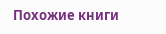Похожие книги